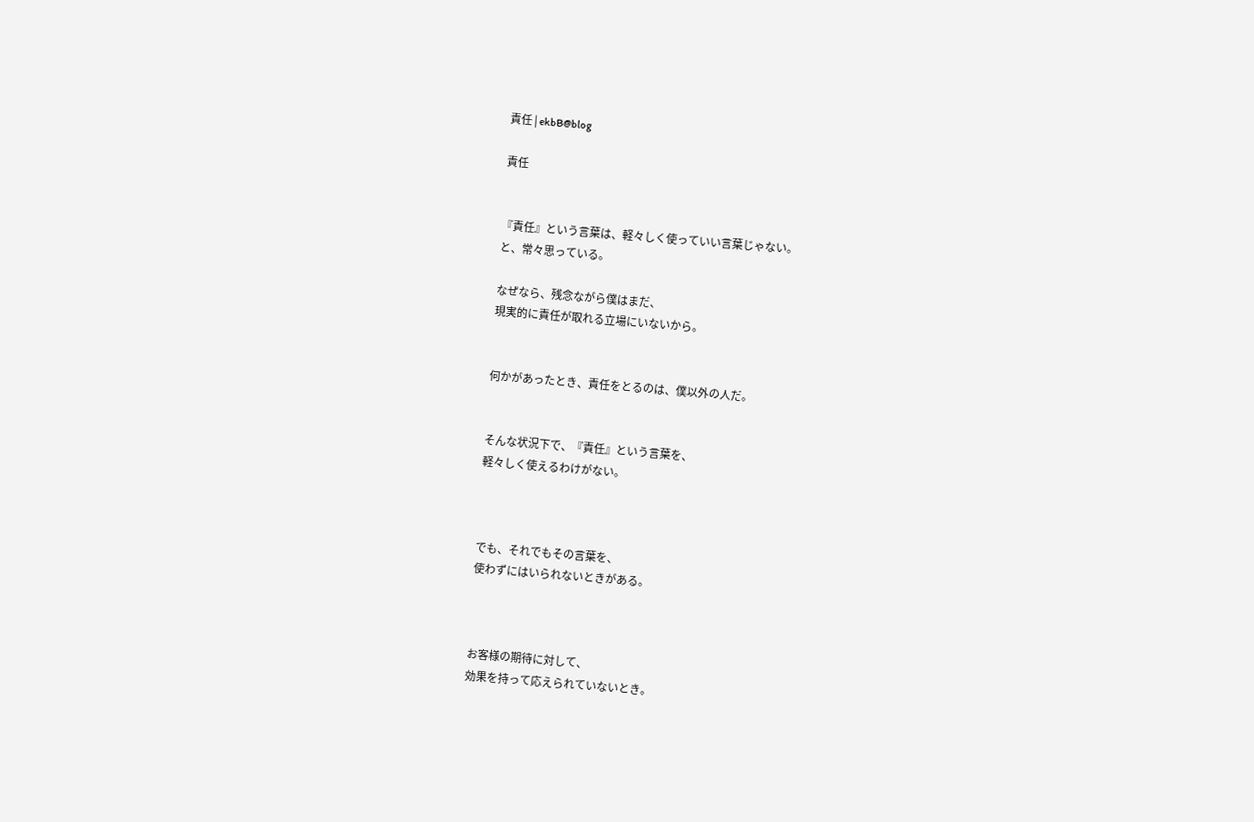責任 | ekbB@blog

責任


『責任』という言葉は、軽々しく使っていい言葉じゃない。
と、常々思っている。

なぜなら、残念ながら僕はまだ、
現実的に責任が取れる立場にいないから。


何かがあったとき、責任をとるのは、僕以外の人だ。


そんな状況下で、『責任』という言葉を、
軽々しく使えるわけがない。



でも、それでもその言葉を、
使わずにはいられないときがある。



お客様の期待に対して、
効果を持って応えられていないとき。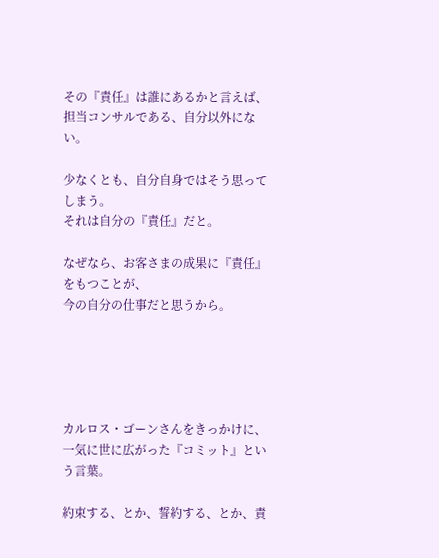その『責任』は誰にあるかと言えば、
担当コンサルである、自分以外にない。

少なくとも、自分自身ではそう思ってしまう。
それは自分の『責任』だと。

なぜなら、お客さまの成果に『責任』をもつことが、
今の自分の仕事だと思うから。





カルロス・ゴーンさんをきっかけに、
一気に世に広がった『コミット』という言葉。

約束する、とか、誓約する、とか、責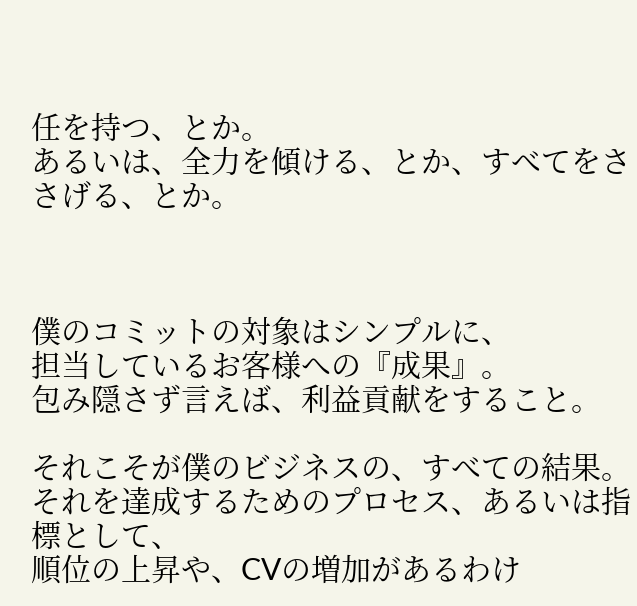任を持つ、とか。
あるいは、全力を傾ける、とか、すべてをささげる、とか。



僕のコミットの対象はシンプルに、
担当しているお客様への『成果』。
包み隠さず言えば、利益貢献をすること。

それこそが僕のビジネスの、すべての結果。
それを達成するためのプロセス、あるいは指標として、
順位の上昇や、CVの増加があるわけ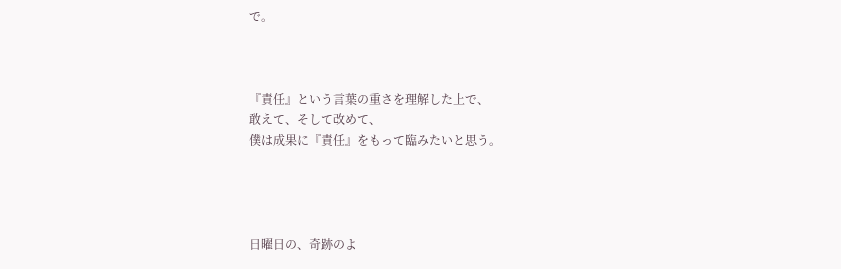で。



『責任』という言葉の重さを理解した上で、
敢えて、そして改めて、
僕は成果に『責任』をもって臨みたいと思う。




日曜日の、奇跡のよ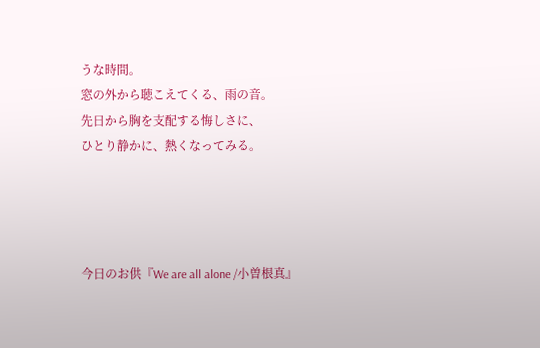うな時間。
窓の外から聴こえてくる、雨の音。
先日から胸を支配する悔しさに、
ひとり静かに、熱くなってみる。




今日のお供『We are all alone /小曽根真』